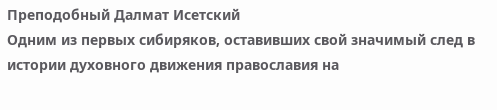Преподобный Далмат Исетский
Одним из первых сибиряков, оставивших свой значимый след в истории духовного движения православия на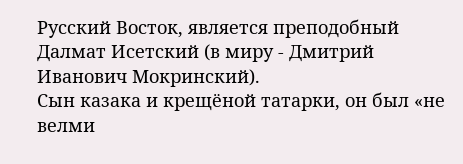Русский Восток, является преподобный Далмат Исетский (в миру - Дмитрий Иванович Мокринский).
Сын казака и крещёной татарки, он был «не велми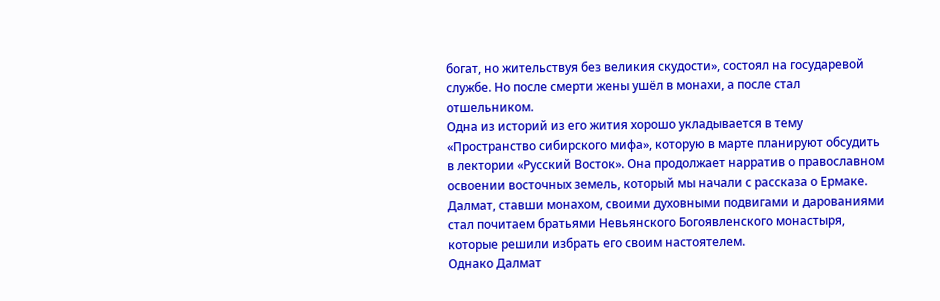богат, но жительствуя без великия скудости», состоял на государевой службе. Но после смерти жены ушёл в монахи, а после стал отшельником.
Одна из историй из его жития хорошо укладывается в тему «Пространство сибирского мифа», которую в марте планируют обсудить в лектории «Русский Восток». Она продолжает нарратив о православном освоении восточных земель, который мы начали с рассказа о Ермаке.
Далмат, ставши монахом, своими духовными подвигами и дарованиями стал почитаем братьями Невьянского Богоявленского монастыря, которые решили избрать его своим настоятелем.
Однако Далмат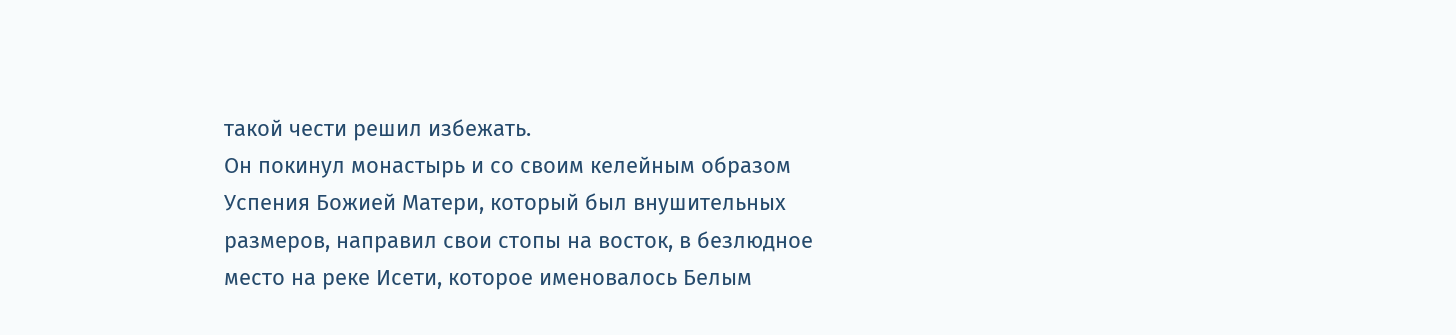такой чести решил избежать.
Он покинул монастырь и со своим келейным образом Успения Божией Матери, который был внушительных размеров, направил свои стопы на восток, в безлюдное место на реке Исети, которое именовалось Белым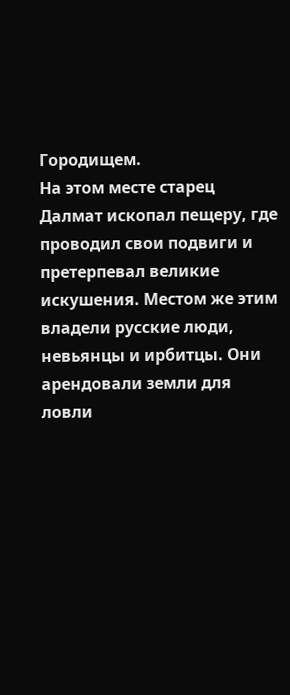Городищем.
На этом месте старец Далмат ископал пещеру, где проводил свои подвиги и претерпевал великие искушения. Местом же этим владели русские люди, невьянцы и ирбитцы. Они арендовали земли для ловли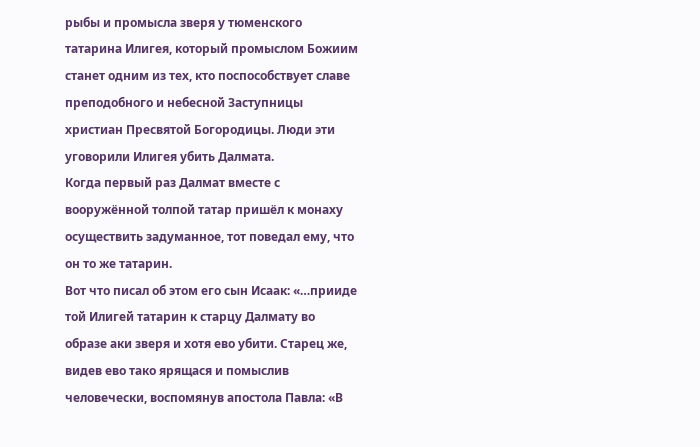рыбы и промысла зверя у тюменского татарина Илигея, который промыслом Божиим станет одним из тех, кто поспособствует славе преподобного и небесной Заступницы христиан Пресвятой Богородицы. Люди эти уговорили Илигея убить Далмата.
Когда первый раз Далмат вместе с вооружённой толпой татар пришёл к монаху осуществить задуманное, тот поведал ему, что он то же татарин.
Вот что писал об этом его сын Исаак: «…прииде той Илигей татарин к старцу Далмату во образе аки зверя и хотя ево убити. Старец же, видев ево тако ярящася и помыслив человечески, воспомянув апостола Павла: «В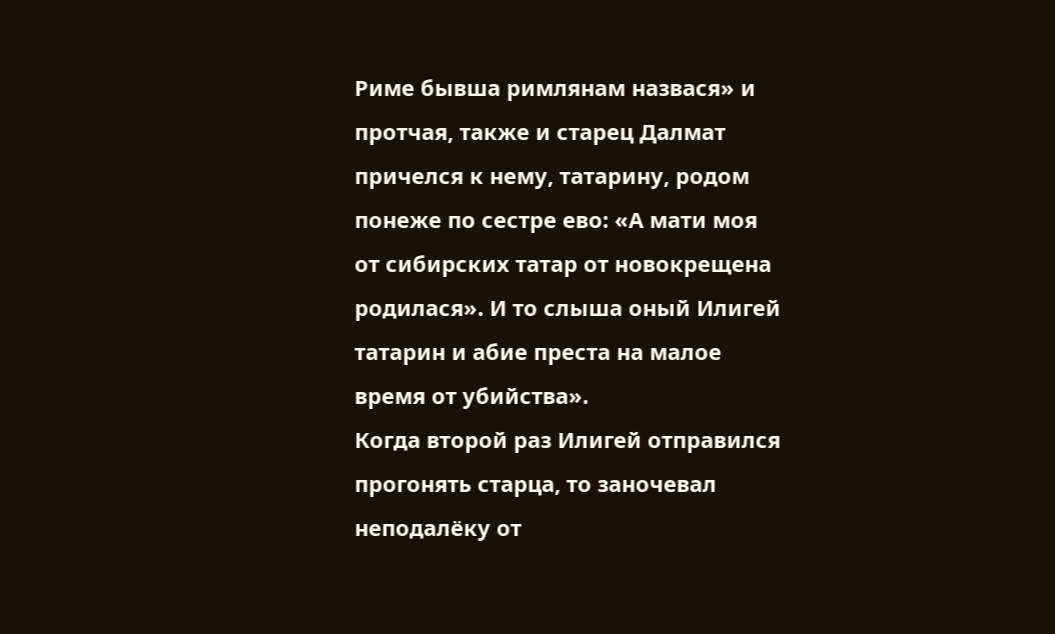Риме бывша римлянам назвася» и протчая, также и старец Далмат причелся к нему, татарину, родом понеже по сестре ево: «А мати моя от сибирских татар от новокрещена родилася». И то слыша оный Илигей татарин и абие преста на малое время от убийства».
Когда второй раз Илигей отправился прогонять старца, то заночевал неподалёку от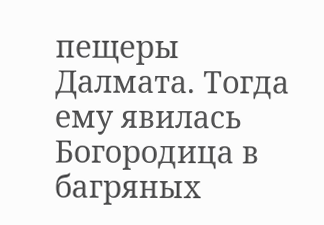пещеры Далмата. Тогда ему явилась Богородица в багряных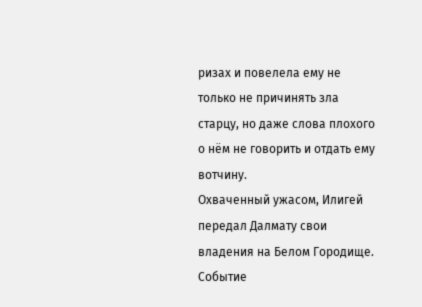ризах и повелела ему не только не причинять зла старцу, но даже слова плохого о нём не говорить и отдать ему вотчину.
Охваченный ужасом, Илигей передал Далмату свои владения на Белом Городище. Событие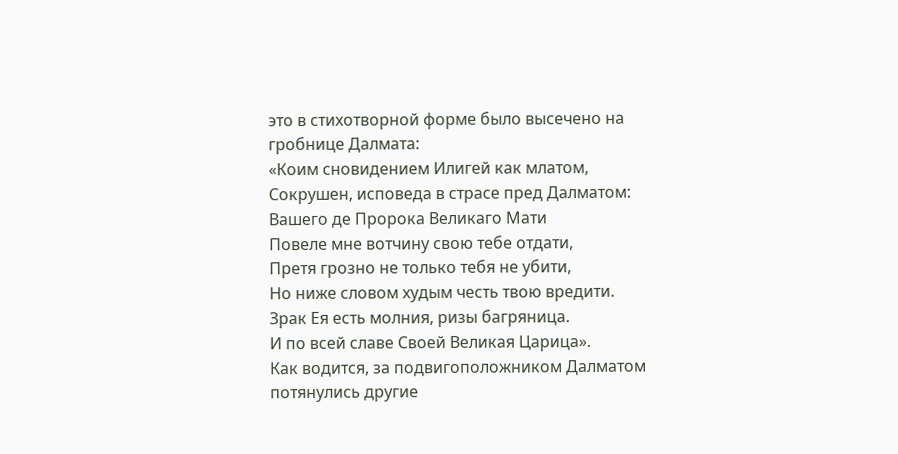это в стихотворной форме было высечено на гробнице Далмата:
«Коим сновидением Илигей как млатом,
Сокрушен, исповеда в страсе пред Далматом:
Вашего де Пророка Великаго Мати
Повеле мне вотчину свою тебе отдати,
Претя грозно не только тебя не убити,
Но ниже словом худым честь твою вредити.
Зрак Ея есть молния, ризы багряница.
И по всей славе Своей Великая Царица».
Как водится, за подвигоположником Далматом потянулись другие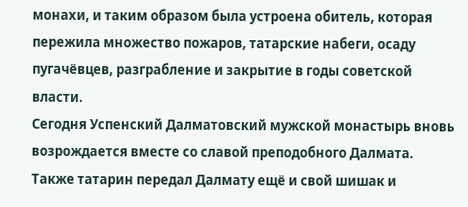монахи, и таким образом была устроена обитель, которая пережила множество пожаров, татарские набеги, осаду пугачёвцев, разграбление и закрытие в годы советской власти.
Сегодня Успенский Далматовский мужской монастырь вновь возрождается вместе со славой преподобного Далмата.
Также татарин передал Далмату ещё и свой шишак и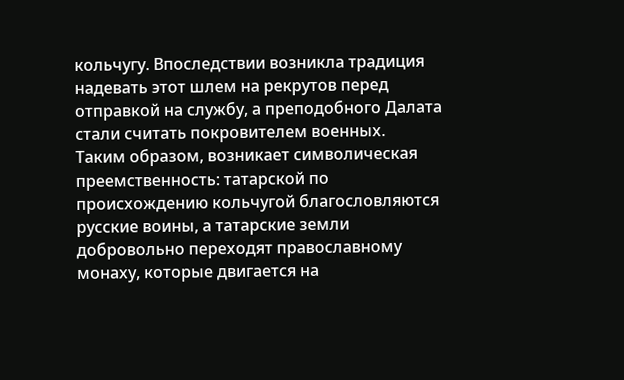кольчугу. Впоследствии возникла традиция надевать этот шлем на рекрутов перед отправкой на службу, а преподобного Далата стали считать покровителем военных.
Таким образом, возникает символическая преемственность: татарской по происхождению кольчугой благословляются русские воины, а татарские земли добровольно переходят православному монаху, которые двигается на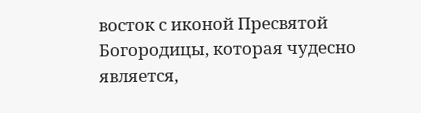восток с иконой Пресвятой Богородицы, которая чудесно является,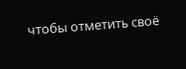чтобы отметить своё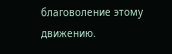благоволение этому движению.